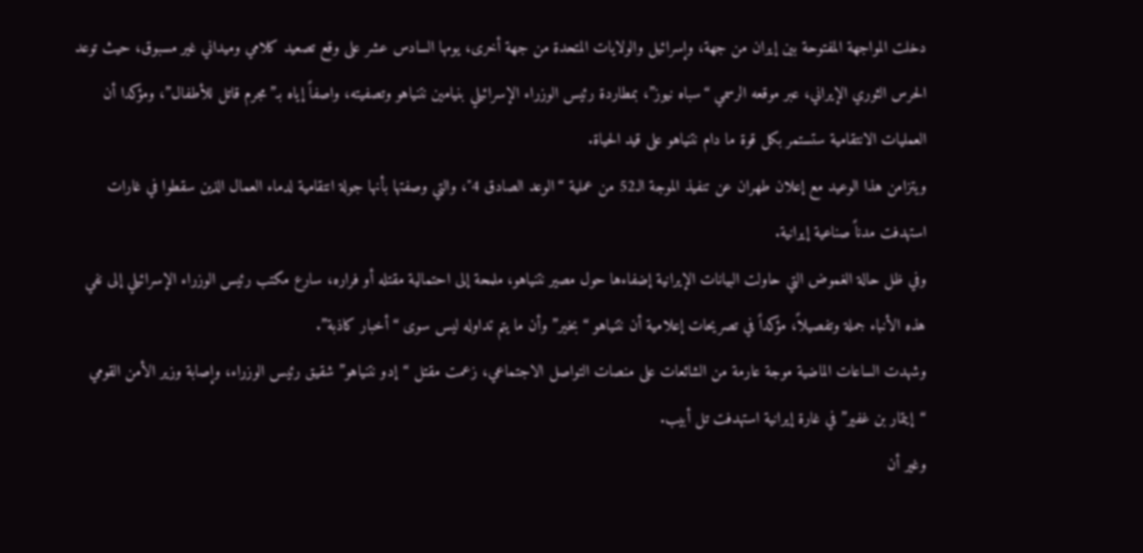دخلت المواجهة المفتوحة بين إيران من جهة، وإسرائيل والولايات المتحدة من جهة أخرى، يومها السادس عشر على وقع تصعيد كلامي وميداني غير مسبوق، حيث توعد الحرس الثوري الإيراني، عبر موقعه الرسمي “سباه نيوز”، بمطاردة رئيس الوزراء الإسرائيلي بنيامين نتنياهو وتصفيته، واصفاً إياه بـ”مجرم قاتل للأطفال”، ومؤكدا أن العمليات الانتقامية ستستمر بكل قوة ما دام نتنياهو على قيد الحياة.
ويتزامن هذا الوعيد مع إعلان طهران عن تنفيذ الموجة الـ52 من عملية “الوعد الصادق 4″، والتي وصفتها بأنها جولة انتقامية لدماء العمال الذين سقطوا في غارات استهدفت مدناً صناعية إيرانية.
وفي ظل حالة الغموض التي حاولت البيانات الإيرانية إضفاءها حول مصير نتنياهو، ملمحة إلى احتمالية مقتله أو فراره، سارع مكتب رئيس الوزراء الإسرائيلي إلى نفي هذه الأنباء جملة وتفصيلاً، مؤكداً في تصريحات إعلامية أن نتنياهو “بخير” وأن ما يتم تداوله ليس سوى “أخبار كاذبة”.
وشهدت الساعات الماضية موجة عارمة من الشائعات على منصات التواصل الاجتماعي، زعمت مقتل “إدو نتنياهو” شقيق رئيس الوزراء، وإصابة وزير الأمن القومي “إيتمار بن غفير” في غارة إيرانية استهدفت تل أبيب.
وغير أن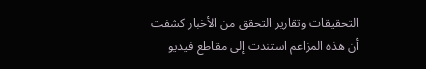التحقيقات وتقارير التحقق من الأخبار كشفت أن هذه المزاعم استندت إلى مقاطع فيديو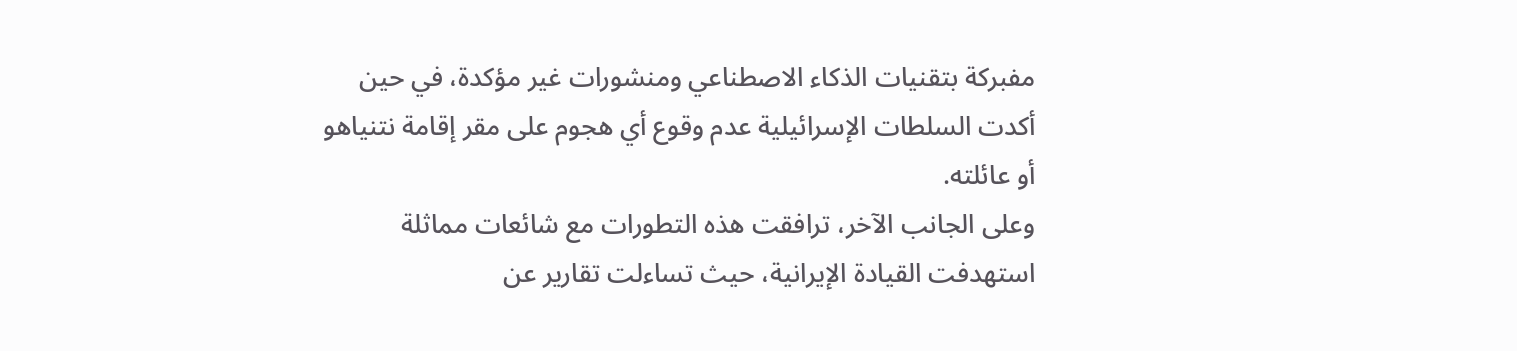مفبركة بتقنيات الذكاء الاصطناعي ومنشورات غير مؤكدة، في حين أكدت السلطات الإسرائيلية عدم وقوع أي هجوم على مقر إقامة نتنياهو أو عائلته.
وعلى الجانب الآخر، ترافقت هذه التطورات مع شائعات مماثلة استهدفت القيادة الإيرانية، حيث تساءلت تقارير عن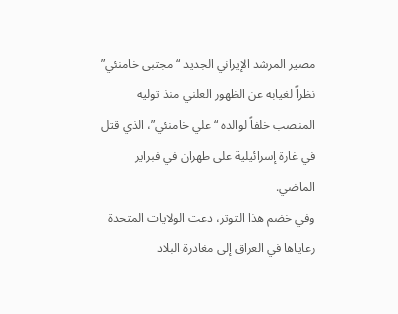مصير المرشد الإيراني الجديد “مجتبى خامنئي” نظراً لغيابه عن الظهور العلني منذ توليه المنصب خلفاً لوالده “علي خامنئي”، الذي قتل في غارة إسرائيلية على طهران في فبراير الماضي.
وفي خضم هذا التوتر، دعت الولايات المتحدة رعاياها في العراق إلى مغادرة البلاد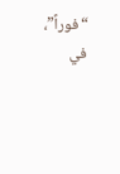“فوراً”، في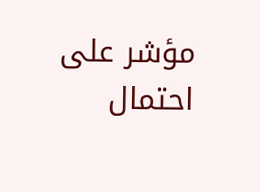مؤشر على احتمال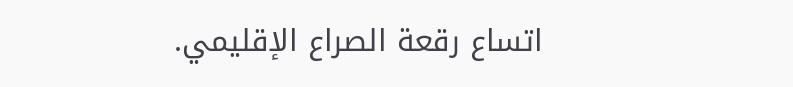اتساع رقعة الصراع الإقليمي.